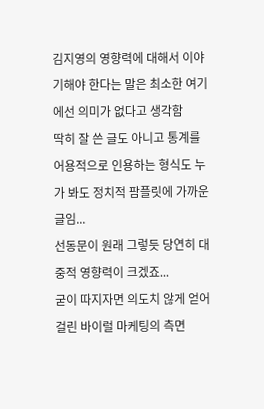김지영의 영향력에 대해서 이야기해야 한다는 말은 최소한 여기에선 의미가 없다고 생각함
딱히 잘 쓴 글도 아니고 통계를 어용적으로 인용하는 형식도 누가 봐도 정치적 팜플릿에 가까운 글임...
선동문이 원래 그렇듯 당연히 대중적 영향력이 크겠죠...
굳이 따지자면 의도치 않게 얻어걸린 바이럴 마케팅의 측면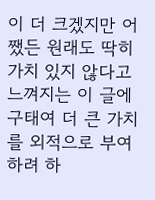이 더 크겠지만 어쨌든 원래도 딱히 가치 있지 않다고 느껴지는 이 글에 구태여 더 큰 가치를 외적으로 부여하려 하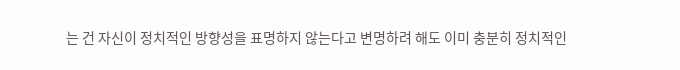는 건 자신이 정치적인 방향성을 표명하지 않는다고 변명하려 해도 이미 충분히 정치적인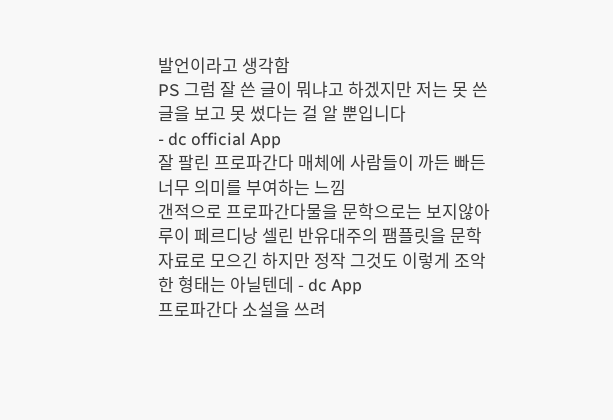발언이라고 생각함
PS 그럼 잘 쓴 글이 뭐냐고 하겠지만 저는 못 쓴 글을 보고 못 썼다는 걸 알 뿐입니다
- dc official App
잘 팔린 프로파간다 매체에 사람들이 까든 빠든 너무 의미를 부여하는 느낌
갠적으로 프로파간다물을 문학으로는 보지않아
루이 페르디낭 셀린 반유대주의 팸플릿을 문학 자료로 모으긴 하지만 정작 그것도 이렇게 조악한 형태는 아닐텐데 - dc App
프로파간다 소설을 쓰려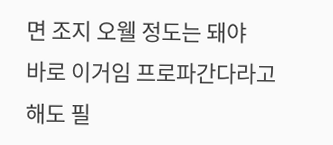면 조지 오웰 정도는 돼야
바로 이거임 프로파간다라고 해도 필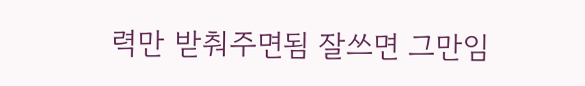력만 받춰주면됨 잘쓰면 그만임